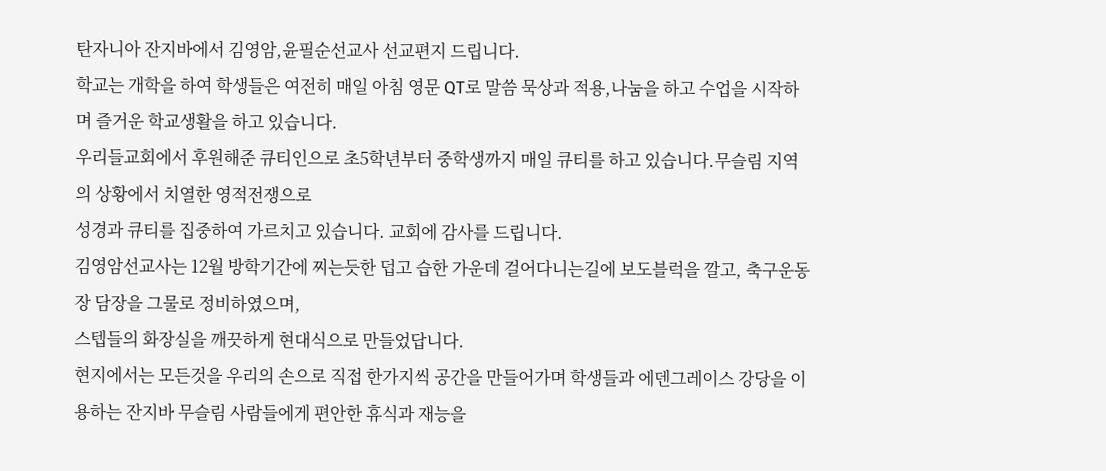탄자니아 잔지바에서 김영암,윤필순선교사 선교편지 드립니다.
학교는 개학을 하여 학생들은 여전히 매일 아침 영문 QT로 말씀 묵상과 적용,나눔을 하고 수업을 시작하며 즐거운 학교생활을 하고 있습니다.
우리들교회에서 후원해준 큐티인으로 초5학년부터 중학생까지 매일 큐티를 하고 있습니다.무슬림 지역의 상황에서 치열한 영적전쟁으로
성경과 큐티를 집중하여 가르치고 있습니다. 교회에 감사를 드립니다.
김영암선교사는 12월 방학기간에 찌는듯한 덥고 습한 가운데 걸어다니는길에 보도블럭을 깔고, 축구운동장 담장을 그물로 정비하였으며,
스텝들의 화장실을 깨끗하게 현대식으로 만들었답니다.
현지에서는 모든것을 우리의 손으로 직접 한가지씩 공간을 만들어가며 학생들과 에덴그레이스 강당을 이용하는 잔지바 무슬림 사람들에게 편안한 휴식과 재능을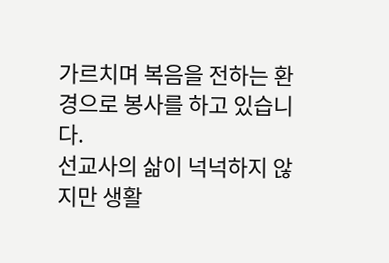가르치며 복음을 전하는 환경으로 봉사를 하고 있습니다.
선교사의 삶이 넉넉하지 않지만 생활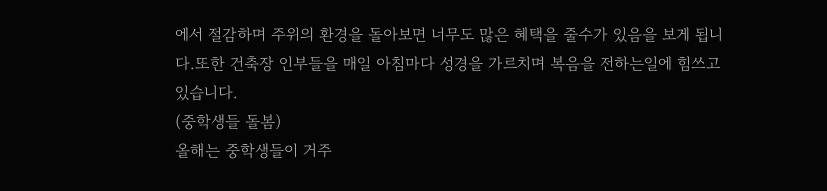에서 절감하며 주위의 환경을 돌아보면 너무도 많은 혜택을 줄수가 있음을 보게 됩니다.또한 건축장 인부들을 매일 아침마다 성경을 가르치며 복음을 전하는일에 힘쓰고 있습니다.
(중학생들 돌봄)
올해는 중학생들이 거주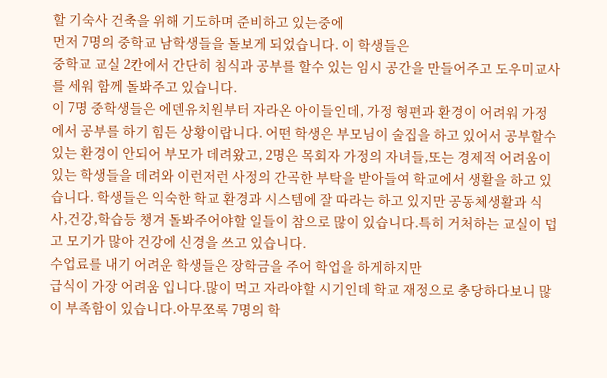할 기숙사 건축을 위해 기도하며 준비하고 있는중에
먼저 7명의 중학교 남학생들을 돌보게 되었습니다. 이 학생들은
중학교 교실 2칸에서 간단히 침식과 공부를 할수 있는 임시 공간을 만들어주고 도우미교사를 세워 함께 돌봐주고 있습니다.
이 7명 중학생들은 에덴유치원부터 자라온 아이들인데, 가정 형편과 환경이 어려워 가정에서 공부를 하기 힘든 상황이랍니다. 어떤 학생은 부모님이 술집을 하고 있어서 공부할수 있는 환경이 안되어 부모가 데려왔고, 2명은 목회자 가정의 자녀들,또는 경제적 어려움이 있는 학생들을 데려와 이런저런 사정의 간곡한 부탁을 받아들여 학교에서 생활을 하고 있습니다. 학생들은 익숙한 학교 환경과 시스템에 잘 따라는 하고 있지만 공동체생활과 식사,건강,학습등 챙겨 돌봐주어야할 일들이 참으로 많이 있습니다.특히 거처하는 교실이 덥고 모기가 많아 건강에 신경을 쓰고 있습니다.
수업료를 내기 어려운 학생들은 장학금을 주어 학업을 하게하지만
급식이 가장 어려움 입니다.많이 먹고 자라야할 시기인데 학교 재정으로 충당하다보니 많이 부족함이 있습니다.아무쪼록 7명의 학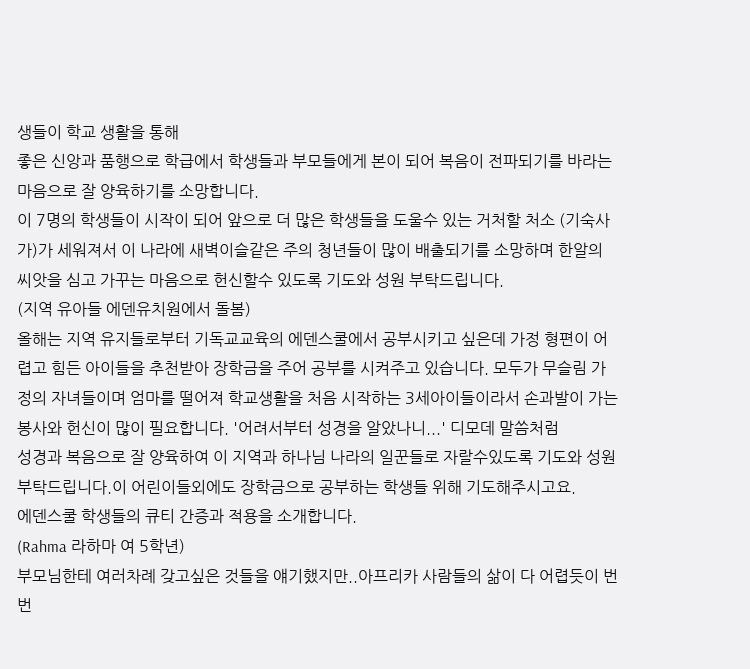생들이 학교 생활을 통해
좋은 신앙과 품행으로 학급에서 학생들과 부모들에게 본이 되어 복음이 전파되기를 바라는 마음으로 잘 양육하기를 소망합니다.
이 7명의 학생들이 시작이 되어 앞으로 더 많은 학생들을 도울수 있는 거처할 처소 (기숙사가)가 세워져서 이 나라에 새벽이슬같은 주의 청년들이 많이 배출되기를 소망하며 한알의 씨앗을 심고 가꾸는 마음으로 헌신할수 있도록 기도와 성원 부탁드립니다.
(지역 유아들 에덴유치원에서 돌봄)
올해는 지역 유지들로부터 기독교교육의 에덴스쿨에서 공부시키고 싶은데 가정 형편이 어렵고 힘든 아이들을 추천받아 장학금을 주어 공부를 시켜주고 있습니다. 모두가 무슬림 가정의 자녀들이며 엄마를 떨어져 학교생활을 처음 시작하는 3세아이들이라서 손과발이 가는 봉사와 헌신이 많이 필요합니다. '어려서부터 성경을 알았나니...' 디모데 말씀처럼
성경과 복음으로 잘 양육하여 이 지역과 하나님 나라의 일꾼들로 자랄수있도록 기도와 성원 부탁드립니다.이 어린이들외에도 장학금으로 공부하는 학생들 위해 기도해주시고요.
에덴스쿨 학생들의 큐티 간증과 적용을 소개합니다.
(Rahma 라하마 여 5학년)
부모님한테 여러차례 갖고싶은 것들을 얘기했지만..아프리카 사람들의 삶이 다 어렵듯이 번번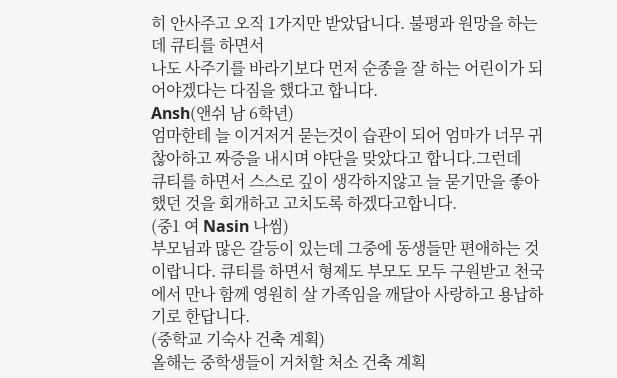히 안사주고 오직 1가지만 받았답니다. 불평과 원망을 하는데 큐티를 하면서
나도 사주기를 바라기보다 먼저 순종을 잘 하는 어린이가 되어야겠다는 다짐을 했다고 합니다.
Ansh(앤쉬 남 6학년)
엄마한테 늘 이거저거 묻는것이 습관이 되어 엄마가 너무 귀찮아하고 짜증을 내시며 야단을 맞았다고 합니다.그런데
큐티를 하면서 스스로 깊이 생각하지않고 늘 묻기만을 좋아했던 것을 회개하고 고치도록 하겠다고합니다.
(중1 여 Nasin 나씸)
부모님과 많은 갈등이 있는데 그중에 동생들만 편애하는 것이랍니다. 큐티를 하면서 형제도 부모도 모두 구원받고 천국에서 만나 함께 영원히 살 가족임을 깨달아 사랑하고 용납하기로 한답니다.
(중학교 기숙사 건축 계획)
올해는 중학생들이 거처할 처소 건축 계획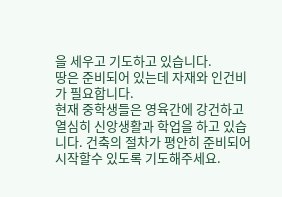을 세우고 기도하고 있습니다.
땅은 준비되어 있는데 자재와 인건비가 필요합니다.
현재 중학생들은 영육간에 강건하고 열심히 신앙생활과 학업을 하고 있습니다. 건축의 절차가 평안히 준비되어 시작할수 있도록 기도해주세요.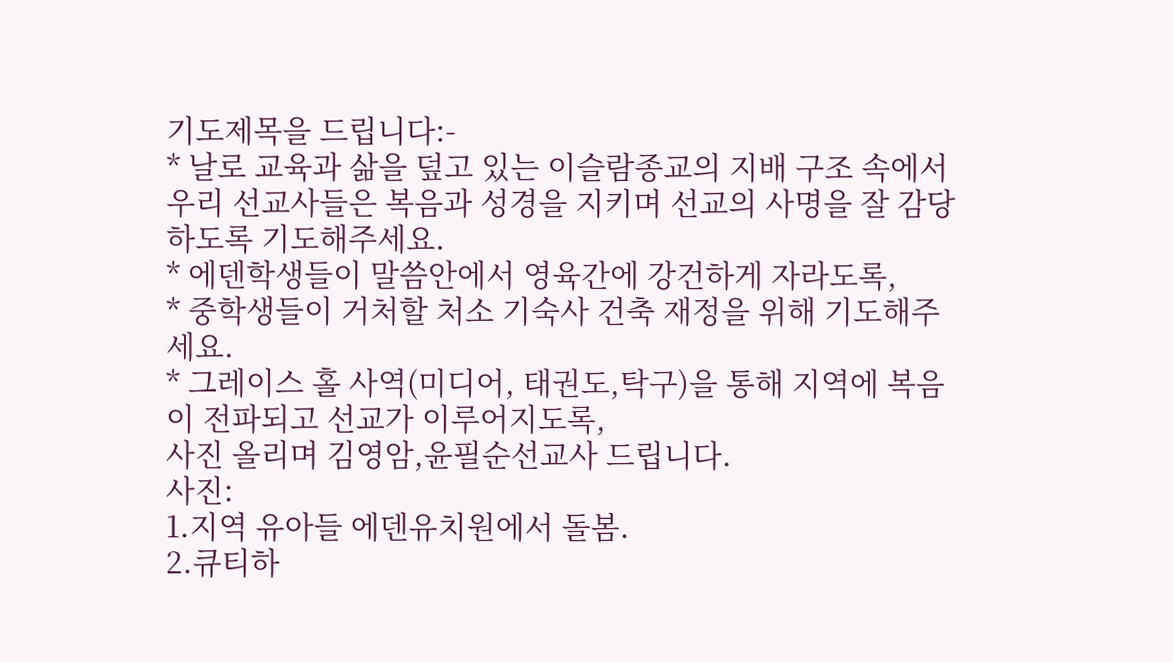기도제목을 드립니다:-
* 날로 교육과 삶을 덮고 있는 이슬람종교의 지배 구조 속에서 우리 선교사들은 복음과 성경을 지키며 선교의 사명을 잘 감당하도록 기도해주세요.
* 에덴학생들이 말씀안에서 영육간에 강건하게 자라도록,
* 중학생들이 거처할 처소 기숙사 건축 재정을 위해 기도해주세요.
* 그레이스 홀 사역(미디어, 태권도,탁구)을 통해 지역에 복음이 전파되고 선교가 이루어지도록,
사진 올리며 김영암,윤필순선교사 드립니다.
사진:
1.지역 유아들 에덴유치원에서 돌봄.
2.큐티하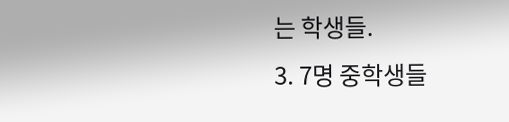는 학생들.
3. 7명 중학생들